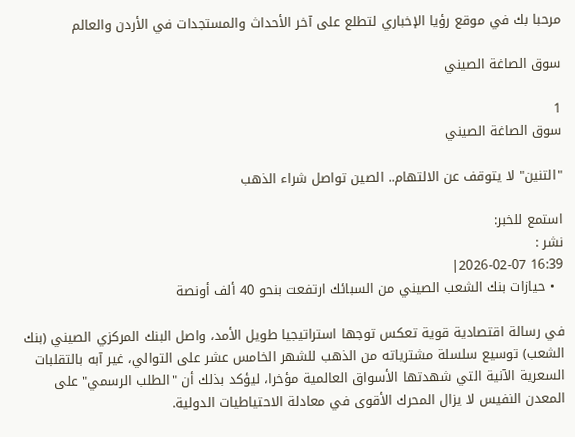مرحبا بك في موقع رؤيا الإخباري لتطلع على آخر الأحداث والمستجدات في الأردن والعالم

سوق الصاغة الصيني

1
سوق الصاغة الصيني

"التنين" لا يتوقف عن الالتهام.. الصين تواصل شراء الذهب

استمع للخبر:
نشر :
16:39 2026-02-07|
  • حيازات بنك الشعب الصيني من السبائك ارتفعت بنحو 40 ألف أونصة

في رسالة اقتصادية قوية تعكس توجها استراتيجيا طويل الأمد، واصل البنك المركزي الصيني (بنك الشعب) توسيع سلسلة مشترياته من الذهب للشهر الخامس عشر على التوالي، غير آبه بالتقلبات السعرية الآنية التي شهدتها الأسواق العالمية مؤخرا، ليؤكد بذلك أن "الطلب الرسمي" على المعدن النفيس لا يزال المحرك الأقوى في معادلة الاحتياطيات الدولية.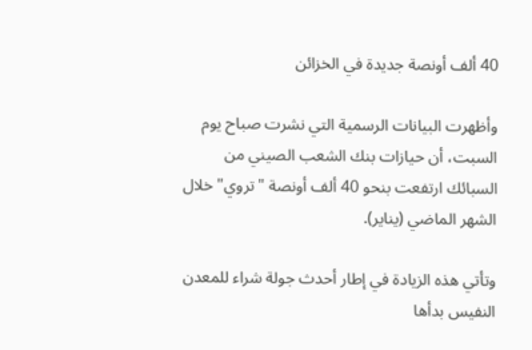40 ألف أونصة جديدة في الخزائن

وأظهرت البيانات الرسمية التي نشرت صباح يوم السبت، أن حيازات بنك الشعب الصيني من السبائك ارتفعت بنحو 40 ألف أونصة "تروي" خلال الشهر الماضي (يناير).

وتأتي هذه الزيادة في إطار أحدث جولة شراء للمعدن النفيس بدأها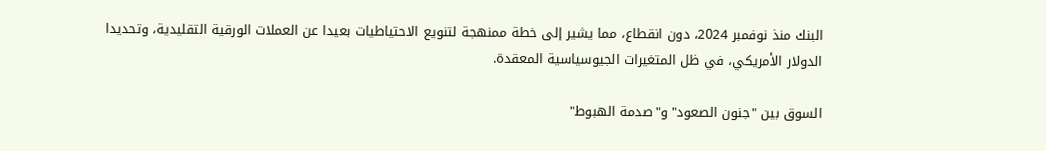البنك منذ نوفمبر 2024، دون انقطاع، مما يشير إلى خطة ممنهجة لتنويع الاحتياطيات بعيدا عن العملات الورقية التقليدية، وتحديدا الدولار الأمريكي، في ظل المتغيرات الجيوسياسية المعقدة.

السوق بين "جنون الصعود" و"صدمة الهبوط"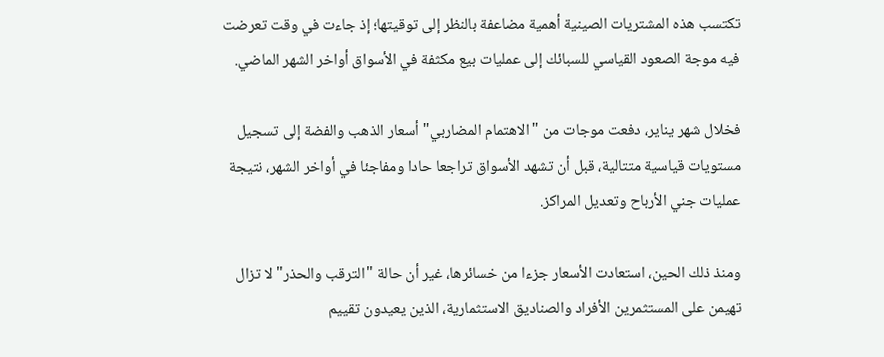تكتسب هذه المشتريات الصينية أهمية مضاعفة بالنظر إلى توقيتها؛ إذ جاءت في وقت تعرضت فيه موجة الصعود القياسي للسبائك إلى عمليات بيع مكثفة في الأسواق أواخر الشهر الماضي.

فخلال شهر يناير، دفعت موجات من "الاهتمام المضاربي" أسعار الذهب والفضة إلى تسجيل مستويات قياسية متتالية، قبل أن تشهد الأسواق تراجعا حادا ومفاجئا في أواخر الشهر، نتيجة عمليات جني الأرباح وتعديل المراكز.

ومنذ ذلك الحين، استعادت الأسعار جزءا من خسائرها، غير أن حالة "الترقب والحذر" لا تزال تهيمن على المستثمرين الأفراد والصناديق الاستثمارية، الذين يعيدون تقييم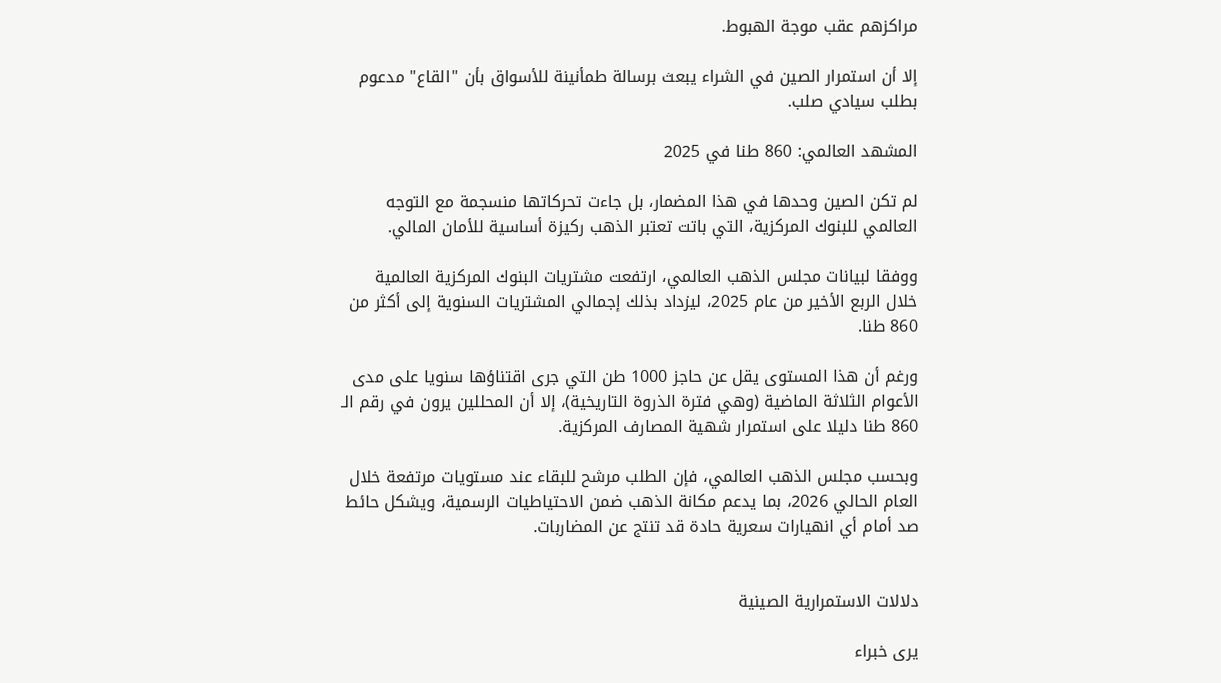مراكزهم عقب موجة الهبوط.

إلا أن استمرار الصين في الشراء يبعث برسالة طمأنينة للأسواق بأن "القاع" مدعوم بطلب سيادي صلب.

المشهد العالمي: 860 طنا في 2025

لم تكن الصين وحدها في هذا المضمار، بل جاءت تحركاتها منسجمة مع التوجه العالمي للبنوك المركزية، التي باتت تعتبر الذهب ركيزة أساسية للأمان المالي.

ووفقا لبيانات مجلس الذهب العالمي، ارتفعت مشتريات البنوك المركزية العالمية خلال الربع الأخير من عام 2025، ليزداد بذلك إجمالي المشتريات السنوية إلى أكثر من 860 طنا.

ورغم أن هذا المستوى يقل عن حاجز 1000 طن التي جرى اقتناؤها سنويا على مدى الأعوام الثلاثة الماضية (وهي فترة الذروة التاريخية)، إلا أن المحللين يرون في رقم الـ 860 طنا دليلا على استمرار شهية المصارف المركزية.

وبحسب مجلس الذهب العالمي، فإن الطلب مرشح للبقاء عند مستويات مرتفعة خلال العام الحالي 2026، بما يدعم مكانة الذهب ضمن الاحتياطيات الرسمية، ويشكل حائط صد أمام أي انهيارات سعرية حادة قد تنتج عن المضاربات.


دلالات الاستمرارية الصينية

يرى خبراء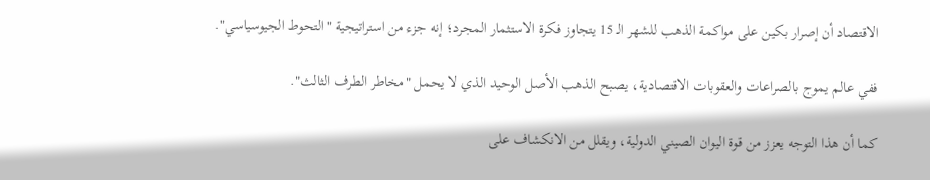الاقتصاد أن إصرار بكين على مواكمة الذهب للشهر الـ 15 يتجاوز فكرة الاستثمار المجرد؛ إنه جزء من استراتيجية "التحوط الجيوسياسي".

ففي عالم يموج بالصراعات والعقوبات الاقتصادية، يصبح الذهب الأصل الوحيد الذي لا يحمل "مخاطر الطرف الثالث".

كما أن هذا التوجه يعزز من قوة اليوان الصيني الدولية، ويقلل من الانكشاف على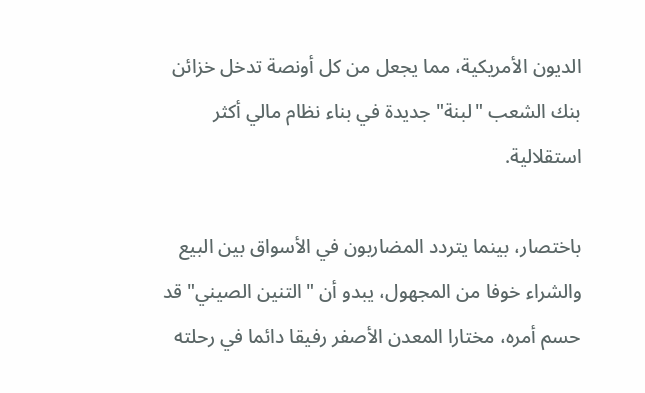الديون الأمريكية، مما يجعل من كل أونصة تدخل خزائن بنك الشعب "لبنة" جديدة في بناء نظام مالي أكثر استقلالية.

باختصار، بينما يتردد المضاربون في الأسواق بين البيع والشراء خوفا من المجهول، يبدو أن "التنين الصيني" قد حسم أمره، مختارا المعدن الأصفر رفيقا دائما في رحلته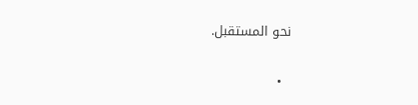نحو المستقبل.

  •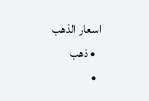اسعار الذهب
  • ذهب
  •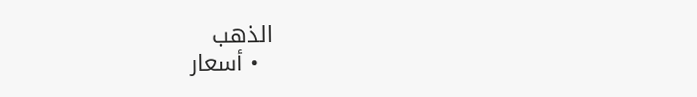الذهب
  • أسعار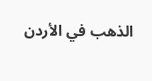الذهب في الأردن